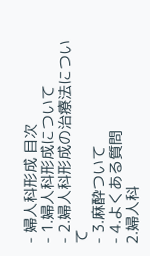- 婦人科形成 目次
- 1.婦人科形成について
- 2.婦人科形成の治療法について
- 3.麻酔ついて
- 4.よくある質問
2.婦人科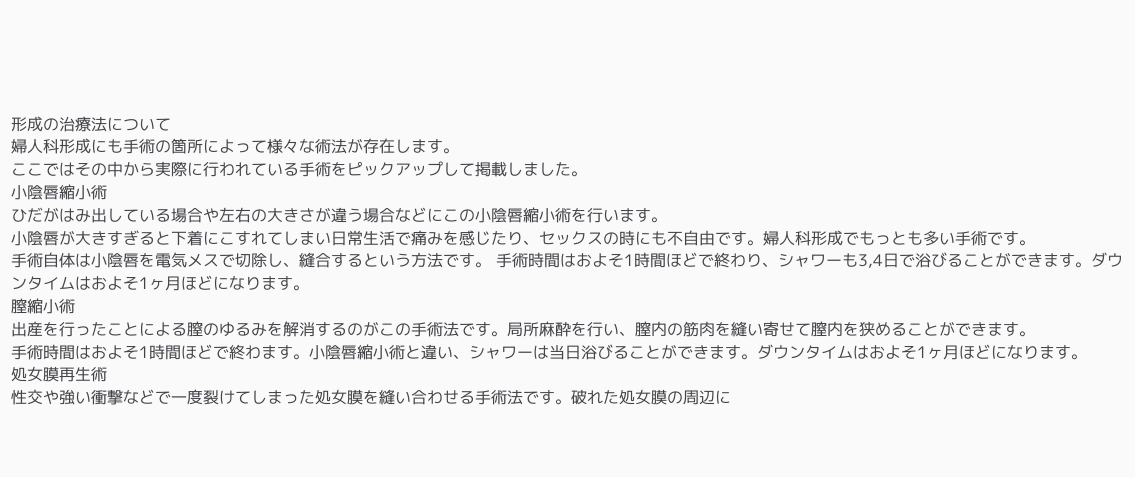形成の治療法について
婦人科形成にも手術の箇所によって様々な術法が存在します。
ここではその中から実際に行われている手術をピックアップして掲載しました。
小陰唇縮小術
ひだがはみ出している場合や左右の大きさが違う場合などにこの小陰唇縮小術を行います。
小陰唇が大きすぎると下着にこすれてしまい日常生活で痛みを感じたり、セックスの時にも不自由です。婦人科形成でもっとも多い手術です。
手術自体は小陰唇を電気メスで切除し、縫合するという方法です。 手術時間はおよそ1時間ほどで終わり、シャワーも3,4日で浴びることができます。ダウンタイムはおよそ1ヶ月ほどになります。
膣縮小術
出産を行ったことによる膣のゆるみを解消するのがこの手術法です。局所麻酔を行い、膣内の筋肉を縫い寄せて膣内を狭めることができます。
手術時間はおよそ1時間ほどで終わます。小陰唇縮小術と違い、シャワーは当日浴びることができます。ダウンタイムはおよそ1ヶ月ほどになります。
処女膜再生術
性交や強い衝撃などで一度裂けてしまった処女膜を縫い合わせる手術法です。破れた処女膜の周辺に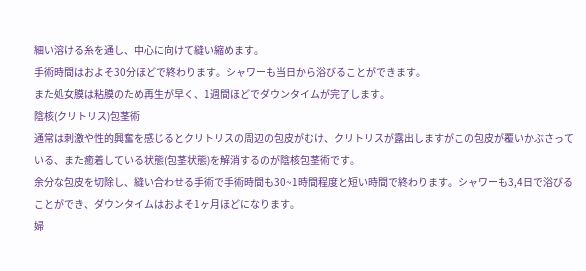細い溶ける糸を通し、中心に向けて縫い縮めます。
手術時間はおよそ30分ほどで終わります。シャワーも当日から浴びることができます。
また処女膜は粘膜のため再生が早く、1週間ほどでダウンタイムが完了します。
陰核(クリトリス)包茎術
通常は刺激や性的興奮を感じるとクリトリスの周辺の包皮がむけ、クリトリスが露出しますがこの包皮が覆いかぶさっている、また癒着している状態(包茎状態)を解消するのが陰核包茎術です。
余分な包皮を切除し、縫い合わせる手術で手術時間も30~1時間程度と短い時間で終わります。シャワーも3,4日で浴びることができ、ダウンタイムはおよそ1ヶ月ほどになります。
婦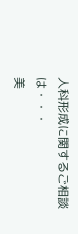人科形成に関するご相談は・・・
美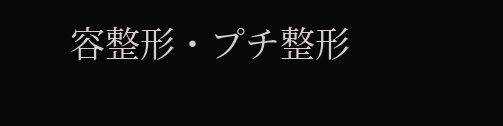容整形・プチ整形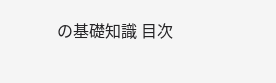の基礎知識 目次